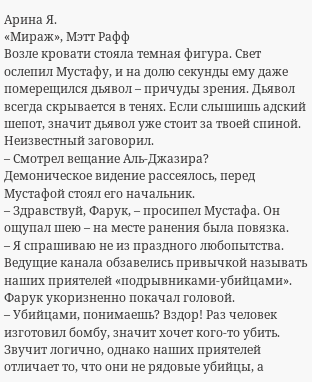Арина Я.
«Мираж», Мэтт Рафф
Возле кровати стояла темная фигура. Свет ослепил Мустафу, и на долю секунды ему даже померещился дьявол – причуды зрения. Дьявол всегда скрывается в тенях. Если слышишь адский шепот, значит дьявол уже стоит за твоей спиной.
Неизвестный заговорил.
– Смотрел вещание Аль-Джазира?
Демоническое видение рассеялось, перед Мустафой стоял его начальник.
– Здравствуй, Фарук, – просипел Мустафа. Он ощупал шею – на месте ранения была повязка.
– Я спрашиваю не из праздного любопытства. Ведущие канала обзавелись привычкой называть наших приятелей «подрывниками-убийцами».
Фарук укоризненно покачал головой.
– Убийцами, понимаешь? Вздор! Раз человек изготовил бомбу, значит хочет кого-то убить. Звучит логично, однако наших приятелей отличает то, что они не рядовые убийцы, а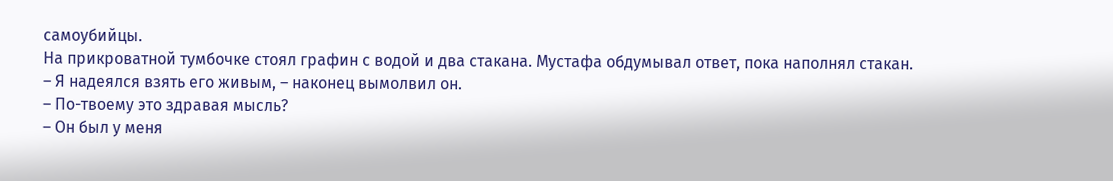самоубийцы.
На прикроватной тумбочке стоял графин с водой и два стакана. Мустафа обдумывал ответ, пока наполнял стакан.
– Я надеялся взять его живым, – наконец вымолвил он.
– По-твоему это здравая мысль?
– Он был у меня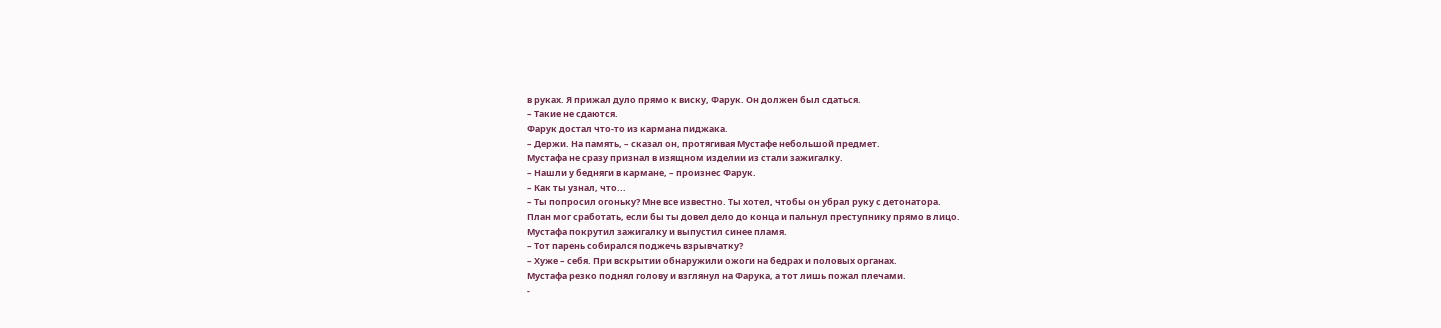в руках. Я прижал дуло прямо к виску, Фарук. Он должен был сдаться.
– Такие не сдаются.
Фарук достал что-то из кармана пиджака.
– Держи. На память, – сказал он, протягивая Мустафе небольшой предмет.
Мустафа не сразу признал в изящном изделии из стали зажигалку.
– Нашли у бедняги в кармане, – произнес Фарук.
– Как ты узнал, что...
– Ты попросил огоньку? Мне все известно. Ты хотел, чтобы он убрал руку с детонатора.
План мог сработать, если бы ты довел дело до конца и пальнул преступнику прямо в лицо.
Мустафа покрутил зажигалку и выпустил синее пламя.
– Тот парень собирался поджечь взрывчатку?
– Хуже – себя. При вскрытии обнаружили ожоги на бедрах и половых органах.
Мустафа резко поднял голову и взглянул на Фарука, а тот лишь пожал плечами.
-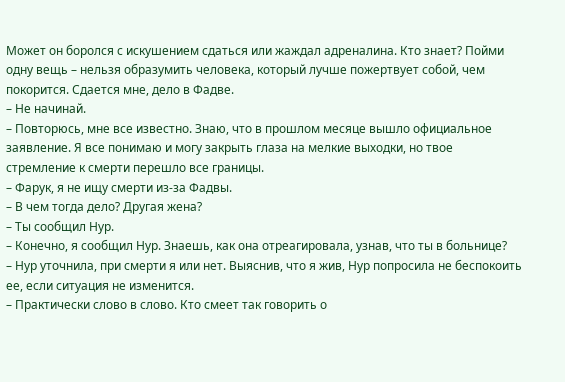Может он боролся с искушением сдаться или жаждал адреналина. Кто знает? Пойми одну вещь – нельзя образумить человека, который лучше пожертвует собой, чем покорится. Сдается мне, дело в Фадве.
– Не начинай.
– Повторюсь, мне все известно. Знаю, что в прошлом месяце вышло официальное заявление. Я все понимаю и могу закрыть глаза на мелкие выходки, но твое стремление к смерти перешло все границы.
– Фарук, я не ищу смерти из-за Фадвы.
– В чем тогда дело? Другая жена?
– Ты сообщил Нур.
– Конечно, я сообщил Нур. Знаешь, как она отреагировала, узнав, что ты в больнице?
– Нур уточнила, при смерти я или нет. Выяснив, что я жив, Нур попросила не беспокоить ее, если ситуация не изменится.
– Практически слово в слово. Кто смеет так говорить о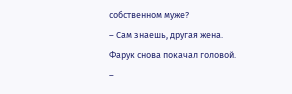собственном муже?
– Сам знаешь, другая жена.
Фарук снова покачал головой.
–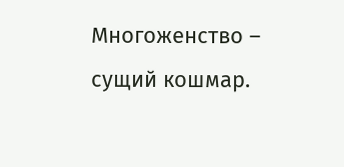Многоженство – сущий кошмар.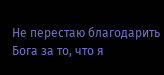Не перестаю благодарить Бога за то, что я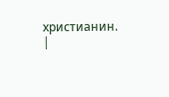христианин.
|